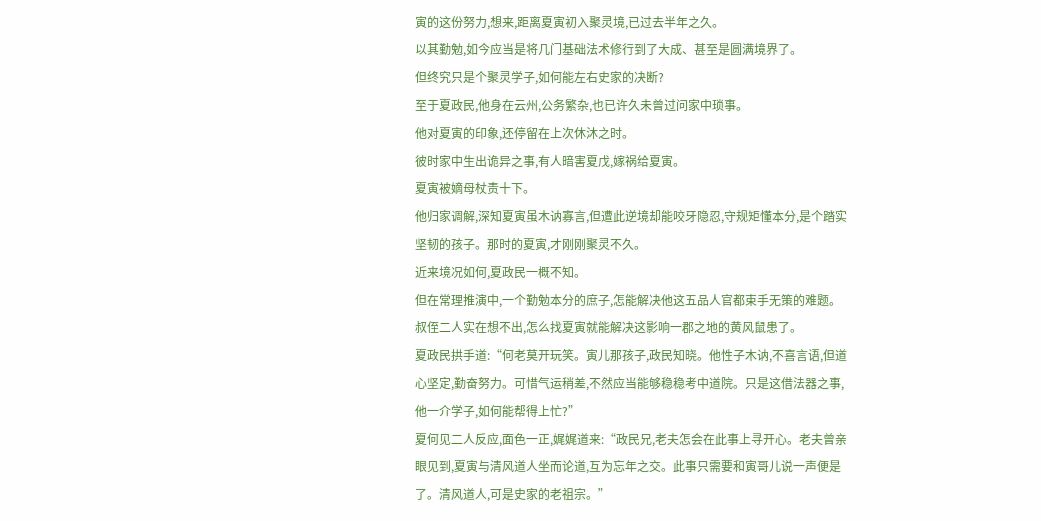寅的这份努力,想来,距离夏寅初入聚灵境,已过去半年之久。
以其勤勉,如今应当是将几门基础法术修行到了大成、甚至是圆满境界了。
但终究只是个聚灵学子,如何能左右史家的决断?
至于夏政民,他身在云州,公务繁杂,也已许久未曾过问家中琐事。
他对夏寅的印象,还停留在上次休沐之时。
彼时家中生出诡异之事,有人暗害夏戊,嫁祸给夏寅。
夏寅被嫡母杖责十下。
他归家调解,深知夏寅虽木讷寡言,但遭此逆境却能咬牙隐忍,守规矩懂本分,是个踏实坚韧的孩子。那时的夏寅,才刚刚聚灵不久。
近来境况如何,夏政民一概不知。
但在常理推演中,一个勤勉本分的庶子,怎能解决他这五品人官都束手无策的难题。
叔侄二人实在想不出,怎么找夏寅就能解决这影响一郡之地的黄风鼠患了。
夏政民拱手道:“何老莫开玩笑。寅儿那孩子,政民知晓。他性子木讷,不喜言语,但道心坚定,勤奋努力。可惜气运稍差,不然应当能够稳稳考中道院。只是这借法器之事,他一介学子,如何能帮得上忙?”
夏何见二人反应,面色一正,娓娓道来:“政民兄,老夫怎会在此事上寻开心。老夫曾亲眼见到,夏寅与清风道人坐而论道,互为忘年之交。此事只需要和寅哥儿说一声便是了。清风道人,可是史家的老祖宗。”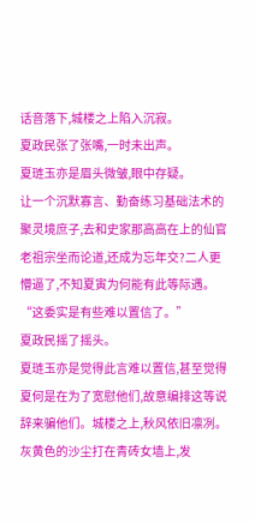话音落下,城楼之上陷入沉寂。
夏政民张了张嘴,一时未出声。
夏琏玉亦是眉头微皱,眼中存疑。
让一个沉默寡言、勤奋练习基础法术的聚灵境庶子,去和史家那高高在上的仙官老祖宗坐而论道,还成为忘年交?二人更懵逼了,不知夏寅为何能有此等际遇。
“这委实是有些难以置信了。”
夏政民摇了摇头。
夏琏玉亦是觉得此言难以置信,甚至觉得夏何是在为了宽慰他们,故意编排这等说辞来骗他们。城楼之上,秋风依旧凛冽。
灰黄色的沙尘打在青砖女墙上,发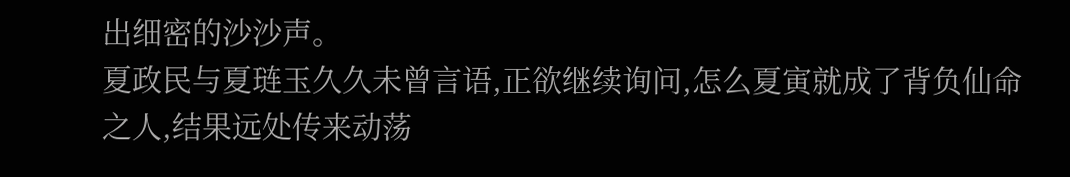出细密的沙沙声。
夏政民与夏琏玉久久未曾言语,正欲继续询问,怎么夏寅就成了背负仙命之人,结果远处传来动荡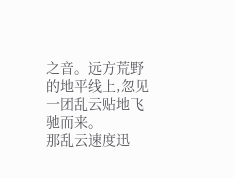之音。远方荒野的地平线上,忽见一团乱云贴地飞驰而来。
那乱云速度迅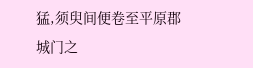猛,须臾间便卷至平原郡城门之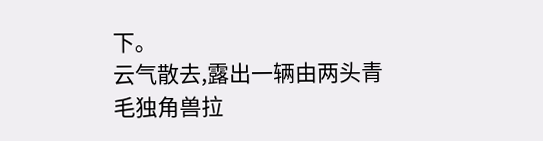下。
云气散去,露出一辆由两头青毛独角兽拉